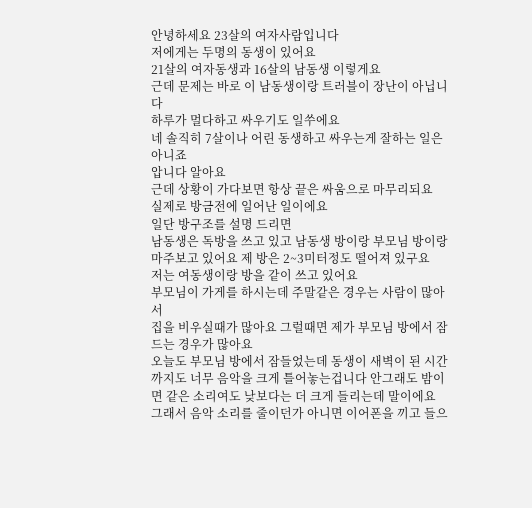안녕하세요 23살의 여자사람입니다
저에게는 두명의 동생이 있어요
21살의 여자동생과 16살의 남동생 이렇게요
근데 문제는 바로 이 남동생이랑 트러블이 장난이 아닙니다
하루가 멀다하고 싸우기도 일쑤에요
네 솔직히 7살이나 어린 동생하고 싸우는게 잘하는 일은 아니죠
압니다 알아요
근데 상황이 가다보면 항상 끝은 싸움으로 마무리되요
실제로 방금전에 일어난 일이에요
일단 방구조를 설명 드리면
남동생은 독방을 쓰고 있고 남동생 방이랑 부모님 방이랑
마주보고 있어요 제 방은 2~3미터정도 떨어져 있구요
저는 여동생이랑 방을 같이 쓰고 있어요
부모님이 가게를 하시는데 주말같은 경우는 사람이 많아서
집을 비우실때가 많아요 그럴때면 제가 부모님 방에서 잠드는 경우가 많아요
오늘도 부모님 방에서 잠들었는데 동생이 새벽이 된 시간까지도 너무 음악을 크게 틀어놓는겁니다 안그래도 밤이면 같은 소리여도 낮보다는 더 크게 들리는데 말이에요
그래서 음악 소리를 줄이던가 아니면 이어폰을 끼고 들으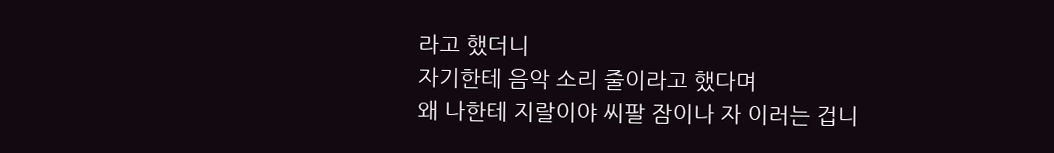라고 했더니
자기한테 음악 소리 줄이라고 했다며
왜 나한테 지랄이야 씨팔 잠이나 자 이러는 겁니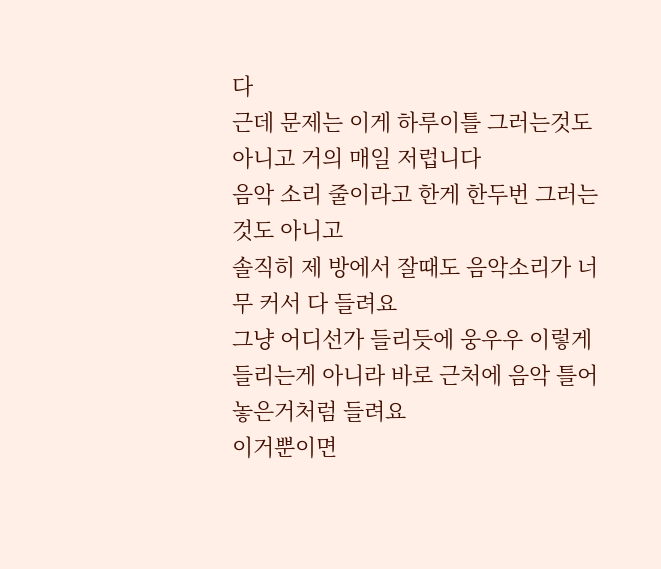다
근데 문제는 이게 하루이틀 그러는것도 아니고 거의 매일 저럽니다
음악 소리 줄이라고 한게 한두번 그러는것도 아니고
솔직히 제 방에서 잘때도 음악소리가 너무 커서 다 들려요
그냥 어디선가 들리듯에 웅우우 이렇게 들리는게 아니라 바로 근처에 음악 틀어놓은거처럼 들려요
이거뿐이면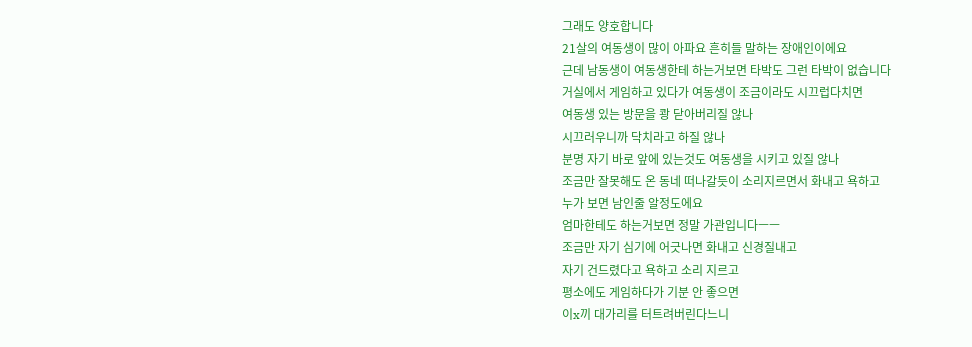그래도 양호합니다
21살의 여동생이 많이 아파요 흔히들 말하는 장애인이에요
근데 남동생이 여동생한테 하는거보면 타박도 그런 타박이 없습니다
거실에서 게임하고 있다가 여동생이 조금이라도 시끄럽다치면
여동생 있는 방문을 쾅 닫아버리질 않나
시끄러우니까 닥치라고 하질 않나
분명 자기 바로 앞에 있는것도 여동생을 시키고 있질 않나
조금만 잘못해도 온 동네 떠나갈듯이 소리지르면서 화내고 욕하고
누가 보면 남인줄 알정도에요
엄마한테도 하는거보면 정말 가관입니다ㅡㅡ
조금만 자기 심기에 어긋나면 화내고 신경질내고
자기 건드렸다고 욕하고 소리 지르고
평소에도 게임하다가 기분 안 좋으면
이x끼 대가리를 터트려버린다느니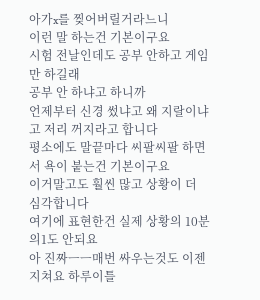아가x를 찢어버릴거라느니
이런 말 하는건 기본이구요
시험 전날인데도 공부 안하고 게임만 하길래
공부 안 하냐고 하니까
언제부터 신경 썼냐고 왜 지랄이냐고 저리 꺼지라고 합니다
평소에도 말끝마다 씨팔씨팔 하면서 욕이 붙는건 기본이구요
이거말고도 훨씬 많고 상황이 더 심각합니다
여기에 표현한건 실제 상황의 10분의1도 안되요
아 진짜ㅡㅡ매번 싸우는것도 이젠 지쳐요 하루이틀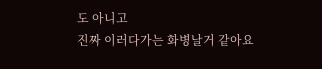도 아니고
진짜 이러다가는 화병날거 같아요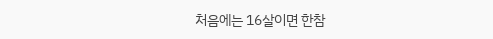처음에는 16살이면 한참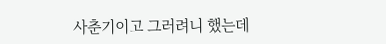사춘기이고 그러려니 했는데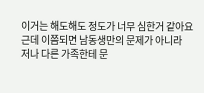이거는 해도해도 정도가 너무 심한거 같아요
근데 이쯤되면 남동생만의 문제가 아니라
저나 다른 가족한테 문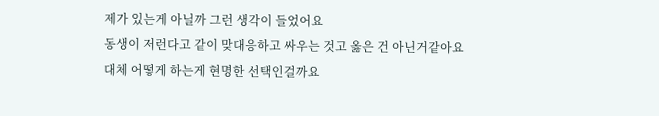제가 있는게 아닐까 그런 생각이 들었어요
동생이 저런다고 같이 맞대응하고 싸우는 것고 옳은 건 아닌거같아요
대체 어떻게 하는게 현명한 선택인걸까요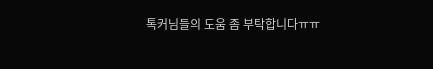톡커님들의 도움 좀 부탁합니다ㅠㅠ